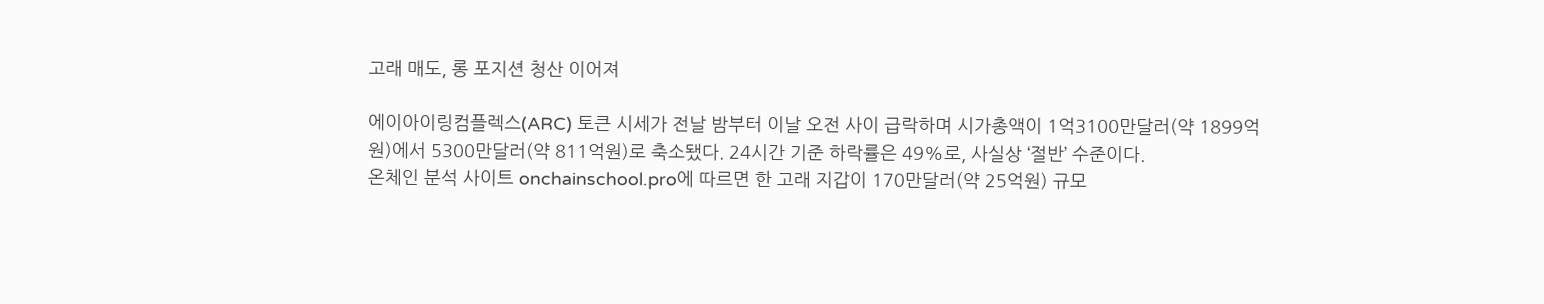고래 매도, 롱 포지션 청산 이어져

에이아이링컴플렉스(ARC) 토큰 시세가 전날 밤부터 이날 오전 사이 급락하며 시가총액이 1억3100만달러(약 1899억원)에서 5300만달러(약 811억원)로 축소됐다. 24시간 기준 하락률은 49%로, 사실상 ‘절반’ 수준이다.
온체인 분석 사이트 onchainschool.pro에 따르면 한 고래 지갑이 170만달러(약 25억원) 규모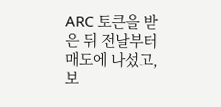ARC 토큰을 받은 뒤 전날부터 매도에 나섰고, 보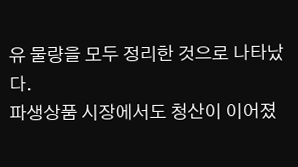유 물량을 모두 정리한 것으로 나타났다.
파생상품 시장에서도 청산이 이어졌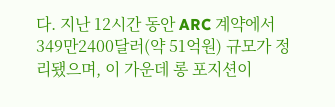다. 지난 12시간 동안 ARC 계약에서 349만2400달러(약 51억원) 규모가 정리됐으며, 이 가운데 롱 포지션이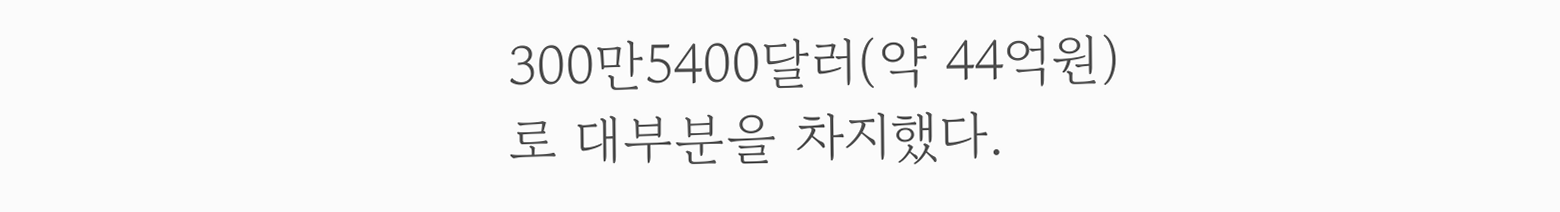300만5400달러(약 44억원)로 대부분을 차지했다.